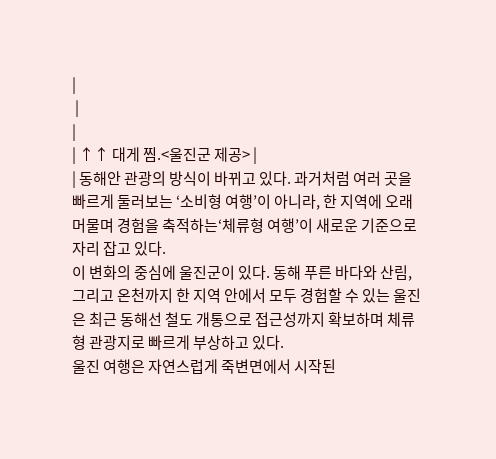|
 |
|
| ↑↑ 대게 찜.<울진군 제공> |
| 동해안 관광의 방식이 바뀌고 있다. 과거처럼 여러 곳을 빠르게 둘러보는 ‘소비형 여행’이 아니라, 한 지역에 오래 머물며 경험을 축적하는‘체류형 여행’이 새로운 기준으로 자리 잡고 있다.
이 변화의 중심에 울진군이 있다. 동해 푸른 바다와 산림, 그리고 온천까지 한 지역 안에서 모두 경험할 수 있는 울진은 최근 동해선 철도 개통으로 접근성까지 확보하며 체류형 관광지로 빠르게 부상하고 있다.
울진 여행은 자연스럽게 죽변면에서 시작된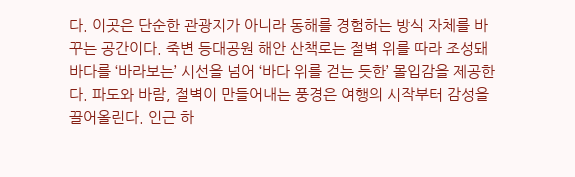다. 이곳은 단순한 관광지가 아니라 동해를 경험하는 방식 자체를 바꾸는 공간이다. 죽변 등대공원 해안 산책로는 절벽 위를 따라 조성돼 바다를 ‘바라보는’ 시선을 넘어 ‘바다 위를 걷는 듯한’ 몰입감을 제공한다. 파도와 바람, 절벽이 만들어내는 풍경은 여행의 시작부터 감성을 끌어올린다. 인근 하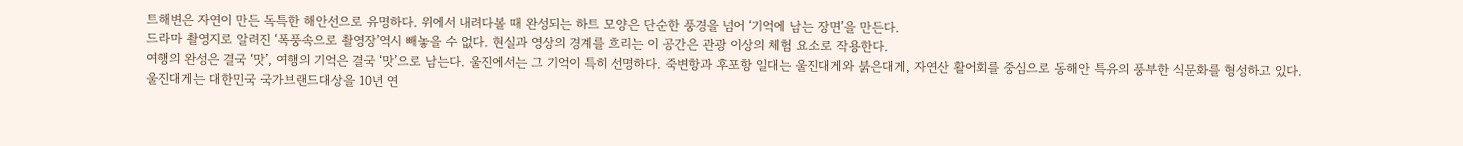트해변은 자연이 만든 독특한 해안선으로 유명하다. 위에서 내려다볼 때 완성되는 하트 모양은 단순한 풍경을 넘어 ‘기억에 남는 장면’을 만든다.
드라마 촬영지로 알려진 ‘폭풍속으로 촬영장’역시 빼놓을 수 없다. 현실과 영상의 경계를 흐리는 이 공간은 관광 이상의 체험 요소로 작용한다.
여행의 완성은 결국 ‘맛’, 여행의 기억은 결국 ‘맛’으로 남는다. 울진에서는 그 기억이 특히 선명하다. 죽변항과 후포항 일대는 울진대게와 붉은대게, 자연산 활어회를 중심으로 동해안 특유의 풍부한 식문화를 형성하고 있다.
울진대게는 대한민국 국가브랜드대상을 10년 연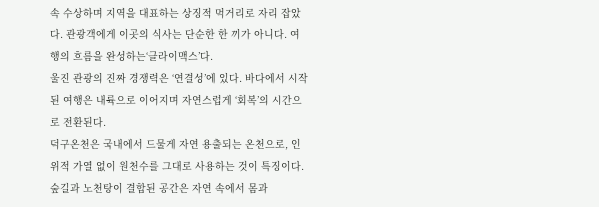속 수상하며 지역을 대표하는 상징적 먹거리로 자리 잡았다. 관광객에게 이곳의 식사는 단순한 한 끼가 아니다. 여행의 흐름을 완성하는‘클라이맥스’다.
울진 관광의 진짜 경쟁력은 ‘연결성’에 있다. 바다에서 시작된 여행은 내륙으로 이어지며 자연스럽게 ‘회복’의 시간으로 전환된다.
덕구온천은 국내에서 드물게 자연 용출되는 온천으로, 인위적 가열 없이 원천수를 그대로 사용하는 것이 특징이다. 숲길과 노천탕이 결합된 공간은 자연 속에서 몸과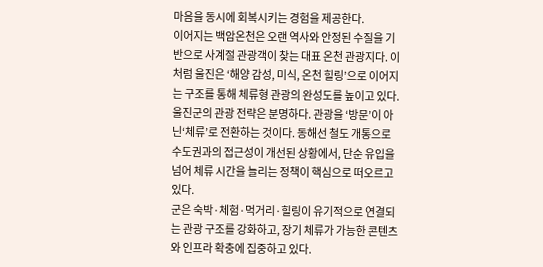마음을 동시에 회복시키는 경험을 제공한다.
이어지는 백암온천은 오랜 역사와 안정된 수질을 기반으로 사계절 관광객이 찾는 대표 온천 관광지다. 이처럼 울진은 ‘해양 감성, 미식, 온천 힐링’으로 이어지는 구조를 통해 체류형 관광의 완성도를 높이고 있다.
울진군의 관광 전략은 분명하다. 관광을 ‘방문’이 아닌‘체류’로 전환하는 것이다. 동해선 철도 개통으로 수도권과의 접근성이 개선된 상황에서, 단순 유입을 넘어 체류 시간을 늘리는 정책이 핵심으로 떠오르고 있다.
군은 숙박·체험·먹거리·힐링이 유기적으로 연결되는 관광 구조를 강화하고, 장기 체류가 가능한 콘텐츠와 인프라 확충에 집중하고 있다.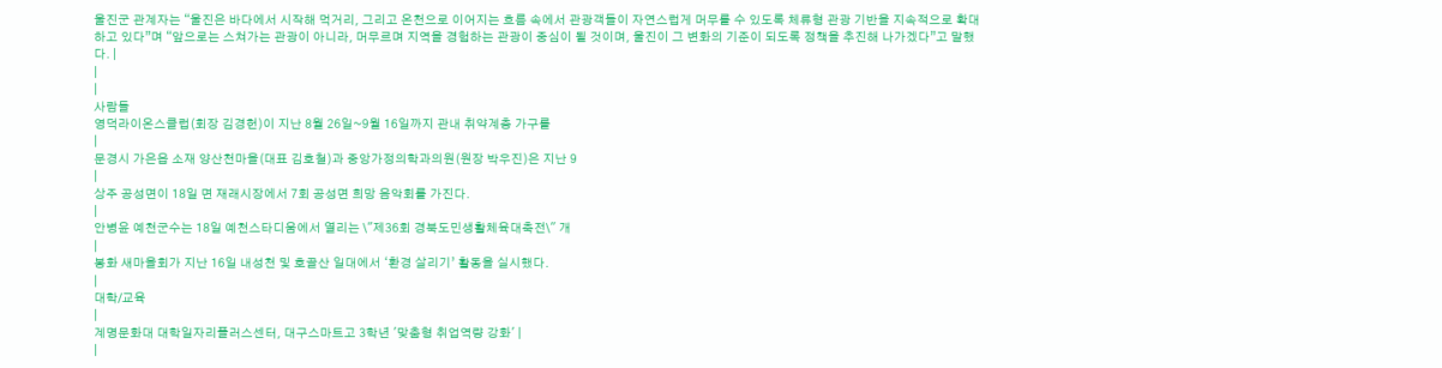울진군 관계자는 “울진은 바다에서 시작해 먹거리, 그리고 온천으로 이어지는 흐름 속에서 관광객들이 자연스럽게 머무를 수 있도록 체류형 관광 기반을 지속적으로 확대하고 있다”며 “앞으로는 스쳐가는 관광이 아니라, 머무르며 지역을 경험하는 관광이 중심이 될 것이며, 울진이 그 변화의 기준이 되도록 정책을 추진해 나가겠다”고 말했다. |
|
|
사람들
영덕라이온스클럽(회장 김경헌)이 지난 8월 26일~9월 16일까지 관내 취약계층 가구를
|
문경시 가은읍 소재 양산천마을(대표 김호철)과 중앙가정의학과의원(원장 박우진)은 지난 9
|
상주 공성면이 18일 면 재래시장에서 7회 공성면 희망 음악회를 가진다.
|
안병윤 예천군수는 18일 예천스타디움에서 열리는 \"제36회 경북도민생활체육대축전\" 개
|
봉화 새마을회가 지난 16일 내성천 및 호골산 일대에서 ‘환경 살리기’ 활동을 실시했다.
|
대학/교육
|
계명문화대 대학일자리플러스센터, 대구스마트고 3학년 '맞춤형 취업역량 강화' |
|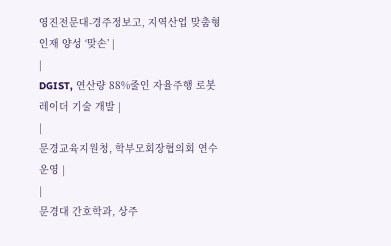영진전문대-경주정보고, 지역산업 맞춤형 인재 양성 ‘맞손’ |
|
DGIST, 연산량 88%줄인 자율주행 로봇 레이더 기술 개발 |
|
문경교육지원청, 학부모회장협의회 연수 운영 |
|
문경대 간호학과, 상주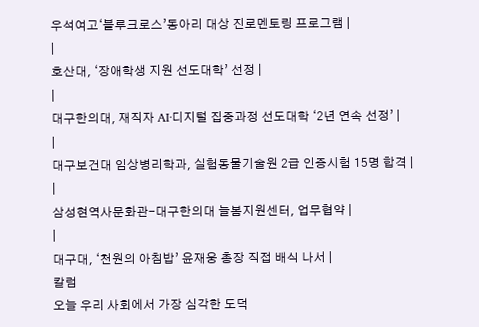우석여고‘블루크로스’동아리 대상 진로멘토링 프로그램 |
|
호산대, ‘장애학생 지원 선도대학’ 선정 |
|
대구한의대, 재직자 AI·디지털 집중과정 선도대학 ‘2년 연속 선정’ |
|
대구보건대 임상병리학과, 실험동물기술원 2급 인증시험 15명 합격 |
|
삼성현역사문화관-대구한의대 늘봄지원센터, 업무협약 |
|
대구대, ‘천원의 아침밥’ 윤재웅 총장 직접 배식 나서 |
칼럼
오늘 우리 사회에서 가장 심각한 도덕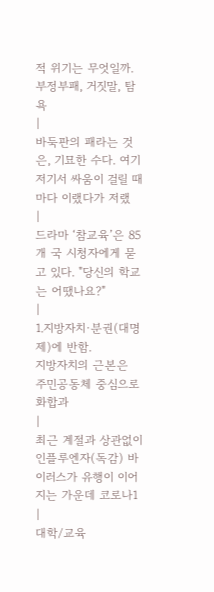적 위기는 무엇일까. 부정부패, 거짓말, 탐욕
|
바둑판의 패라는 것은, 기묘한 수다. 여기저기서 싸움이 걸릴 때마다 이랬다가 저랬
|
드라마 ‘참교육’은 85개 국 시청자에게 묻고 있다. "당신의 학교는 어땠나요?"
|
1.지방자치·분권(대명제)에 반함.
지방자치의 근본은 주민공동체 중심으로 화합과
|
최근 계절과 상관없이 인플루엔자(독감) 바이러스가 유행이 이어지는 가운데 코로나1
|
대학/교육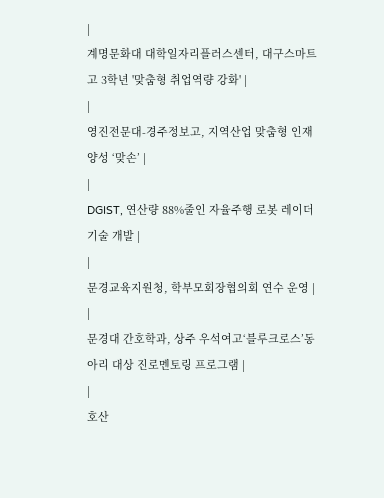|
계명문화대 대학일자리플러스센터, 대구스마트고 3학년 '맞춤형 취업역량 강화' |
|
영진전문대-경주정보고, 지역산업 맞춤형 인재 양성 ‘맞손’ |
|
DGIST, 연산량 88%줄인 자율주행 로봇 레이더 기술 개발 |
|
문경교육지원청, 학부모회장협의회 연수 운영 |
|
문경대 간호학과, 상주 우석여고‘블루크로스’동아리 대상 진로멘토링 프로그램 |
|
호산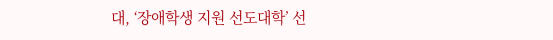대, ‘장애학생 지원 선도대학’ 선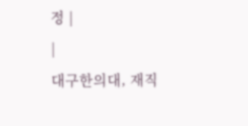정 |
|
대구한의대, 재직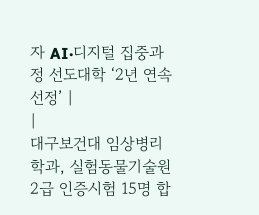자 AI·디지털 집중과정 선도대학 ‘2년 연속 선정’ |
|
대구보건대 임상병리학과, 실험동물기술원 2급 인증시험 15명 합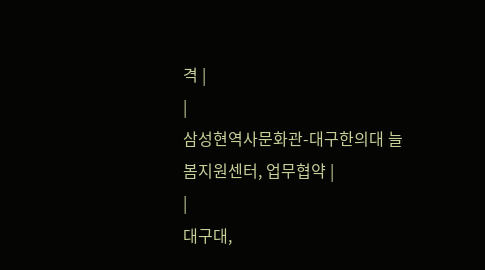격 |
|
삼성현역사문화관-대구한의대 늘봄지원센터, 업무협약 |
|
대구대,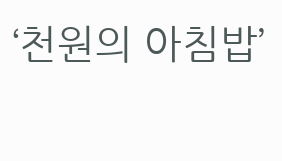‘천원의 아침밥’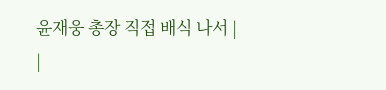윤재웅 총장 직접 배식 나서 |
|